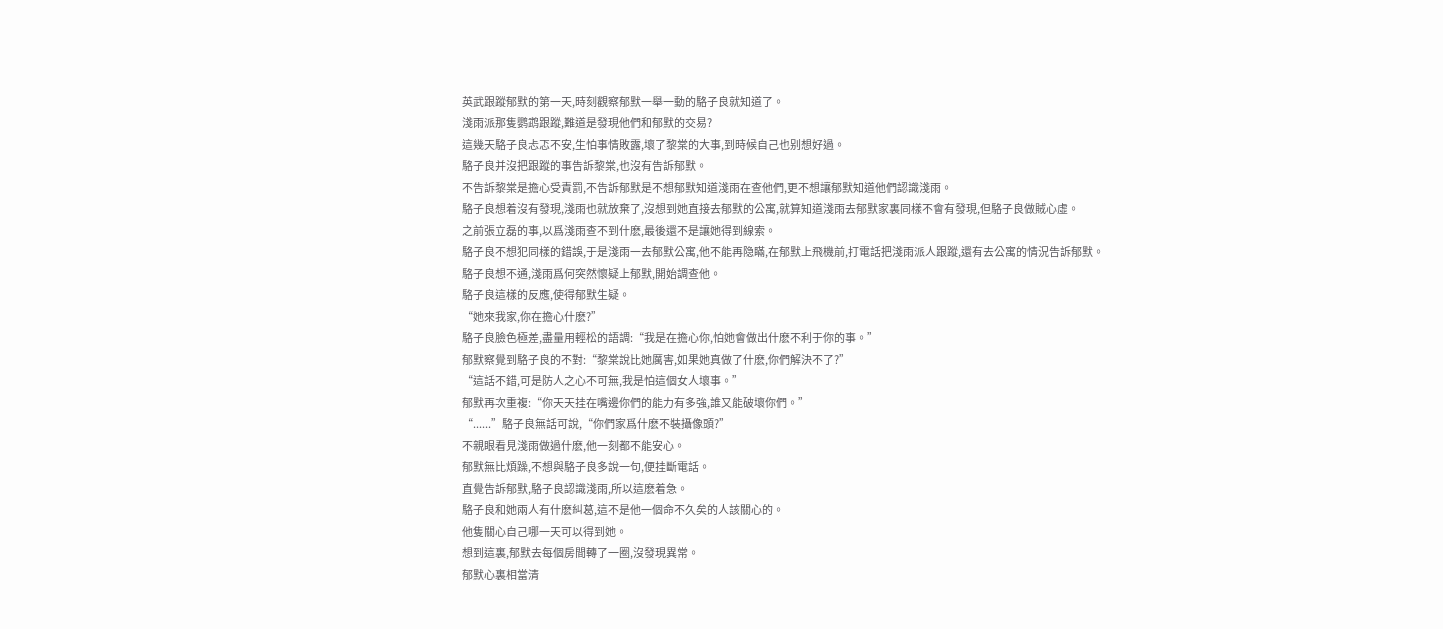英武跟蹤郁默的第一天,時刻觀察郁默一舉一動的駱子良就知道了。
淺雨派那隻鹦鹉跟蹤,難道是發現他們和郁默的交易?
這幾天駱子良忐忑不安,生怕事情敗露,壞了黎棠的大事,到時候自己也别想好過。
駱子良并沒把跟蹤的事告訴黎棠,也沒有告訴郁默。
不告訴黎棠是擔心受責罰,不告訴郁默是不想郁默知道淺雨在查他們,更不想讓郁默知道他們認識淺雨。
駱子良想着沒有發現,淺雨也就放棄了,沒想到她直接去郁默的公寓,就算知道淺雨去郁默家裏同樣不會有發現,但駱子良做賊心虛。
之前張立磊的事,以爲淺雨查不到什麽,最後還不是讓她得到線索。
駱子良不想犯同樣的錯誤,于是淺雨一去郁默公寓,他不能再隐瞞,在郁默上飛機前,打電話把淺雨派人跟蹤,還有去公寓的情況告訴郁默。
駱子良想不通,淺雨爲何突然懷疑上郁默,開始調查他。
駱子良這樣的反應,使得郁默生疑。
“她來我家,你在擔心什麽?”
駱子良臉色極差,盡量用輕松的語調:“我是在擔心你,怕她會做出什麽不利于你的事。”
郁默察覺到駱子良的不對:“黎棠說比她厲害,如果她真做了什麽,你們解決不了?”
“這話不錯,可是防人之心不可無,我是怕這個女人壞事。”
郁默再次重複:“你天天挂在嘴邊你們的能力有多強,誰又能破壞你們。”
“......”駱子良無話可說,“你們家爲什麽不裝攝像頭?”
不親眼看見淺雨做過什麽,他一刻都不能安心。
郁默無比煩躁,不想與駱子良多說一句,便挂斷電話。
直覺告訴郁默,駱子良認識淺雨,所以這麽着急。
駱子良和她兩人有什麽糾葛,這不是他一個命不久矣的人該關心的。
他隻關心自己哪一天可以得到她。
想到這裏,郁默去每個房間轉了一圈,沒發現異常。
郁默心裏相當清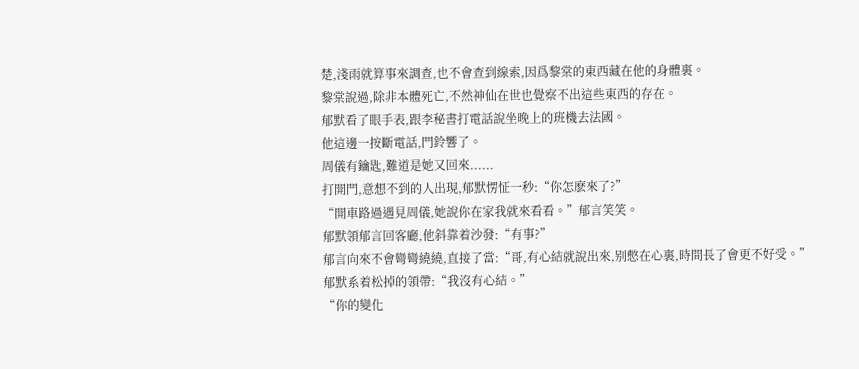楚,淺雨就算事來調查,也不會查到線索,因爲黎棠的東西藏在他的身體裏。
黎棠說過,除非本體死亡,不然神仙在世也覺察不出這些東西的存在。
郁默看了眼手表,跟李秘書打電話說坐晚上的班機去法國。
他這邊一按斷電話,門鈴響了。
周儀有鑰匙,難道是她又回來......
打開門,意想不到的人出現,郁默愣怔一秒:“你怎麽來了?”
“開車路過遇見周儀,她說你在家我就來看看。”郁言笑笑。
郁默領郁言回客廳,他斜靠着沙發:“有事?”
郁言向來不會彎彎繞繞,直接了當:“哥,有心結就說出來,别憋在心裏,時間長了會更不好受。”
郁默系着松掉的領帶:“我沒有心結。”
“你的變化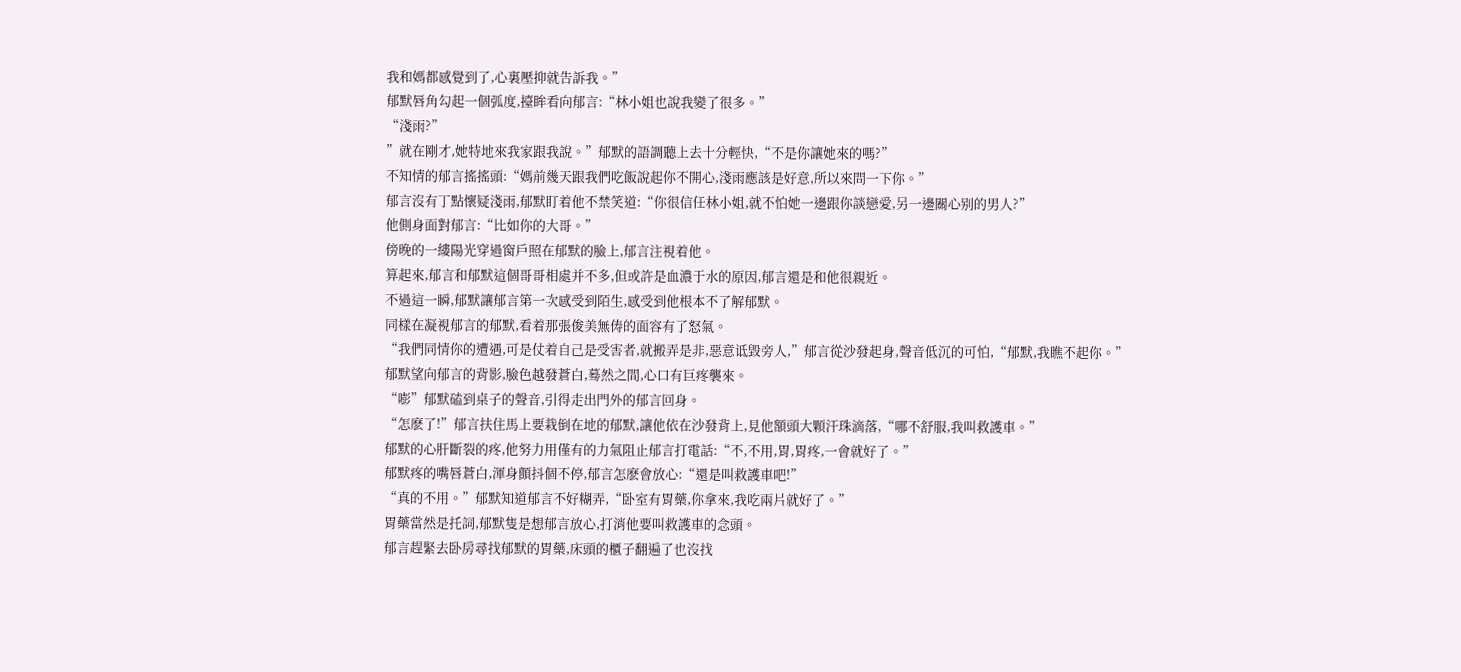我和媽都感覺到了,心裏壓抑就告訴我。”
郁默唇角勾起一個弧度,擡眸看向郁言:“林小姐也說我變了很多。”
“淺雨?”
”就在剛才,她特地來我家跟我說。”郁默的語調聽上去十分輕快,“不是你讓她來的嗎?”
不知情的郁言搖搖頭:“媽前幾天跟我們吃飯說起你不開心,淺雨應該是好意,所以來問一下你。”
郁言沒有丁點懷疑淺雨,郁默盯着他不禁笑道:“你很信任林小姐,就不怕她一邊跟你談戀愛,另一邊關心别的男人?”
他側身面對郁言:“比如你的大哥。”
傍晚的一縷陽光穿過窗戶照在郁默的臉上,郁言注視着他。
算起來,郁言和郁默這個哥哥相處并不多,但或許是血濃于水的原因,郁言還是和他很親近。
不過這一瞬,郁默讓郁言第一次感受到陌生,感受到他根本不了解郁默。
同樣在凝視郁言的郁默,看着那張俊美無俦的面容有了怒氣。
“我們同情你的遭遇,可是仗着自己是受害者,就搬弄是非,惡意诋毀旁人,”郁言從沙發起身,聲音低沉的可怕,“郁默,我瞧不起你。”
郁默望向郁言的背影,臉色越發蒼白,蓦然之間,心口有巨疼襲來。
“嘭”郁默磕到桌子的聲音,引得走出門外的郁言回身。
“怎麽了!”郁言扶住馬上要栽倒在地的郁默,讓他依在沙發背上,見他額頭大顆汗珠滴落,“哪不舒服,我叫救護車。”
郁默的心肝斷裂的疼,他努力用僅有的力氣阻止郁言打電話:“不,不用,胃,胃疼,一會就好了。”
郁默疼的嘴唇蒼白,渾身顫抖個不停,郁言怎麽會放心:“還是叫救護車吧!”
“真的不用。”郁默知道郁言不好糊弄,“卧室有胃藥,你拿來,我吃兩片就好了。”
胃藥當然是托詞,郁默隻是想郁言放心,打消他要叫救護車的念頭。
郁言趕緊去卧房尋找郁默的胃藥,床頭的櫃子翻遍了也沒找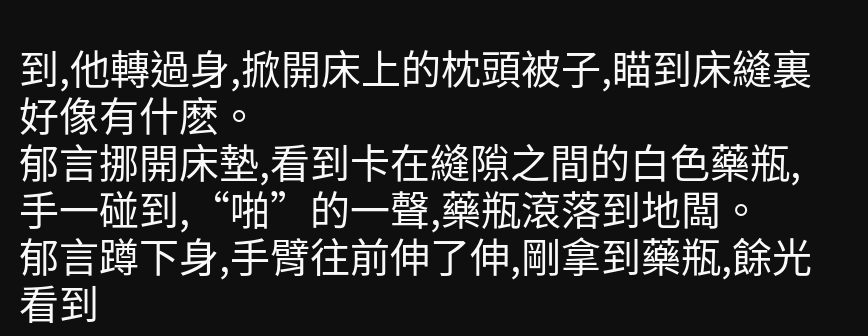到,他轉過身,掀開床上的枕頭被子,瞄到床縫裏好像有什麽。
郁言挪開床墊,看到卡在縫隙之間的白色藥瓶,手一碰到,“啪”的一聲,藥瓶滾落到地闆。
郁言蹲下身,手臂往前伸了伸,剛拿到藥瓶,餘光看到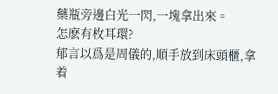藥瓶旁邊白光一閃,一塊拿出來。
怎麽有枚耳環?
郁言以爲是周儀的,順手放到床頭櫃,拿着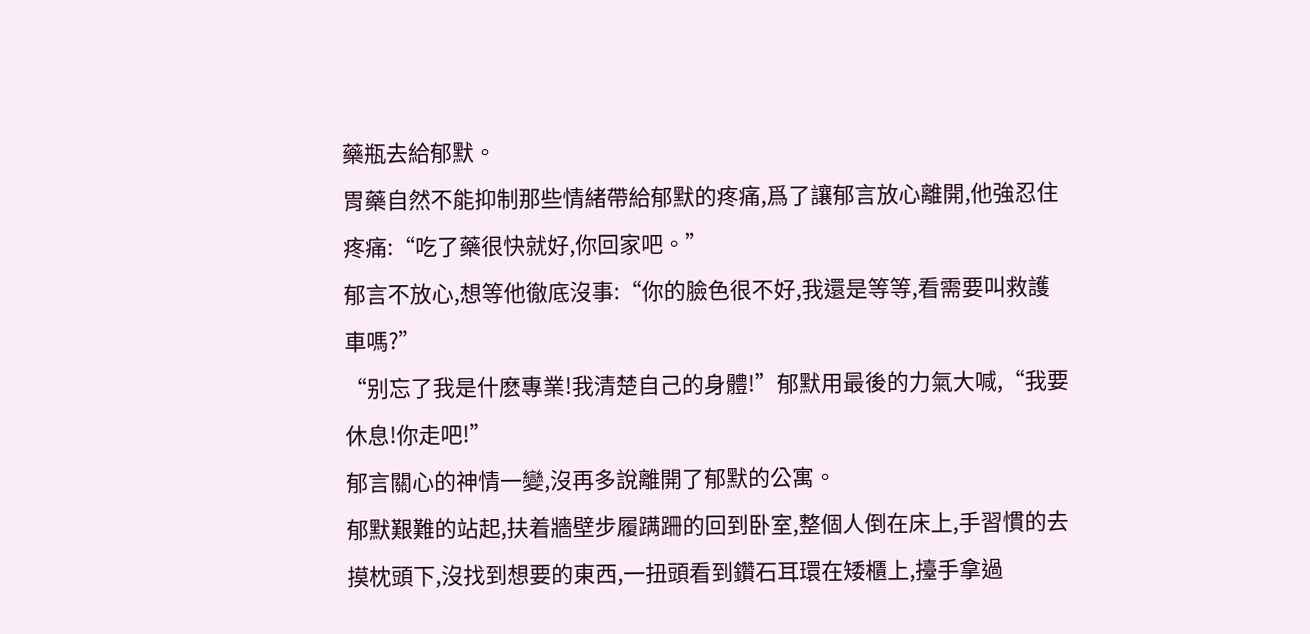藥瓶去給郁默。
胃藥自然不能抑制那些情緒帶給郁默的疼痛,爲了讓郁言放心離開,他強忍住疼痛:“吃了藥很快就好,你回家吧。”
郁言不放心,想等他徹底沒事:“你的臉色很不好,我還是等等,看需要叫救護車嗎?”
“别忘了我是什麽專業!我清楚自己的身體!”郁默用最後的力氣大喊,“我要休息!你走吧!”
郁言關心的神情一變,沒再多說離開了郁默的公寓。
郁默艱難的站起,扶着牆壁步履蹒跚的回到卧室,整個人倒在床上,手習慣的去摸枕頭下,沒找到想要的東西,一扭頭看到鑽石耳環在矮櫃上,擡手拿過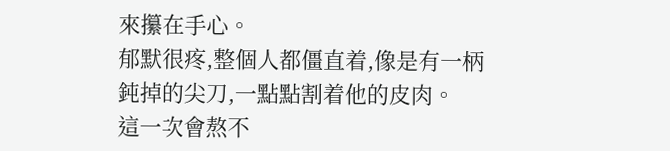來攥在手心。
郁默很疼,整個人都僵直着,像是有一柄鈍掉的尖刀,一點點割着他的皮肉。
這一次會熬不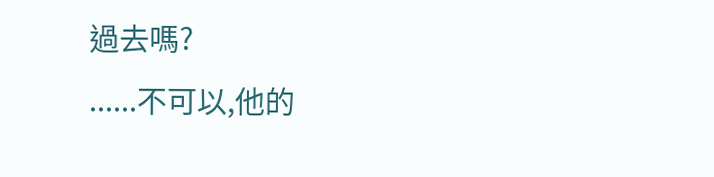過去嗎?
......不可以,他的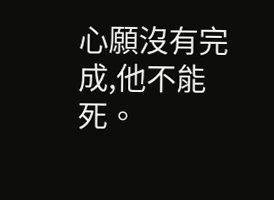心願沒有完成,他不能死。